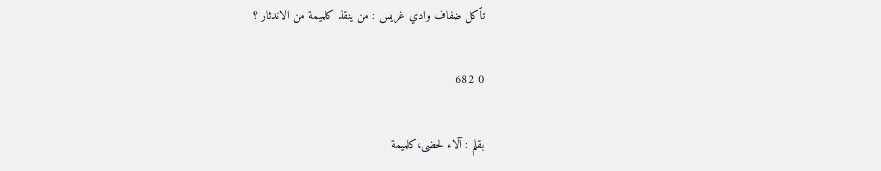تٱكل ضفاف وادي غريس : من ينقذ كلميمة من الاندثار ؟

0 682

بقلم : آلاء لحضى،كلميمة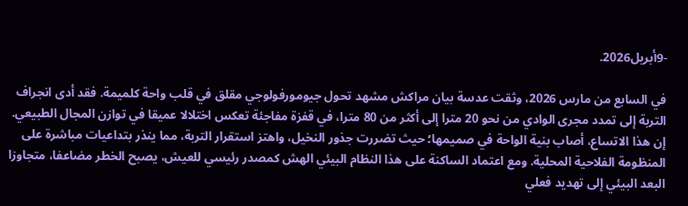-9أبريل2026.

في السابع من مارس 2026، وثقت عدسة بيان مراكش مشهد تحول جيومورفولوجي مقلق في قلب واحة كلميمة. فقد أدى انجراف التربة إلى تمدد مجرى الوادي من نحو 20 مترا إلى أكثر من 80 مترا، في قفزة مفاجئة تعكس اختلالا عميقا في توازن المجال الطبيعي.
إن هذا الاتساع، أصاب بنية الواحة في صميمها؛ حيث تضررت جذور النخيل، واهتز استقرار التربة، مما ينذر بتداعيات مباشرة على المنظومة الفلاحية المحلية. ومع اعتماد الساكنة على هذا النظام البيئي الهش كمصدر رئيسي للعيش، يصبح الخطر مضاعفا، متجاوزا البعد البيئي إلى تهديد فعلي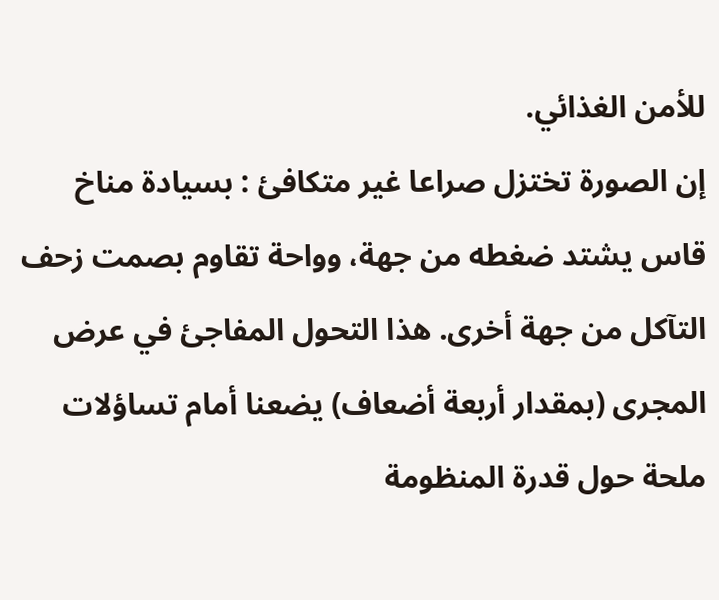للأمن الغذائي.
إن الصورة تختزل صراعا غير متكافئ : بسيادة مناخ قاس يشتد ضغطه من جهة، وواحة تقاوم بصمت زحف التآكل من جهة أخرى. هذا التحول المفاجئ في عرض المجرى (بمقدار أربعة أضعاف) يضعنا أمام تساؤلات ملحة حول قدرة المنظومة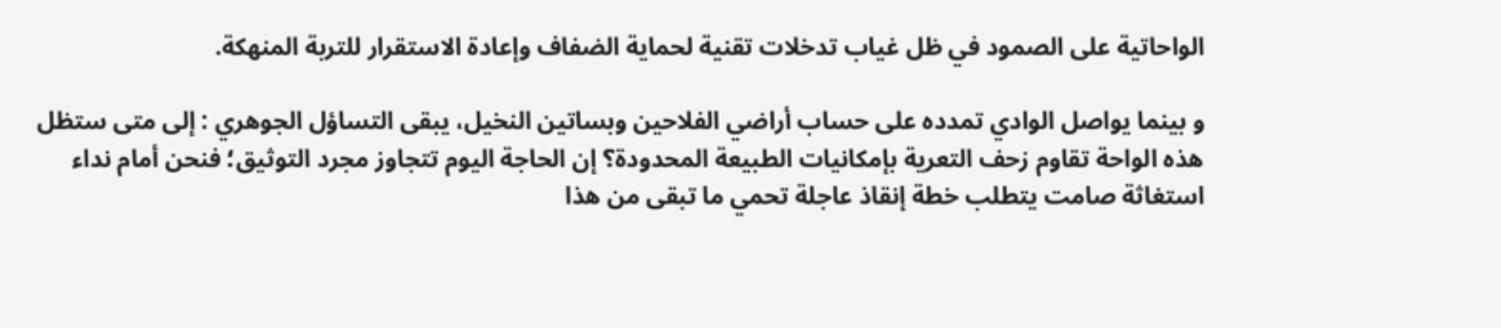الواحاتية على الصمود في ظل غياب تدخلات تقنية لحماية الضفاف وإعادة الاستقرار للتربة المنهكة.

و بينما يواصل الوادي تمدده على حساب أراضي الفلاحين وبساتين النخيل، يبقى التساؤل الجوهري : إلى متى ستظل هذه الواحة تقاوم زحف التعرية بإمكانيات الطبيعة المحدودة؟ إن الحاجة اليوم تتجاوز مجرد التوثيق؛ فنحن أمام نداء استغاثة صامت يتطلب خطة إنقاذ عاجلة تحمي ما تبقى من هذا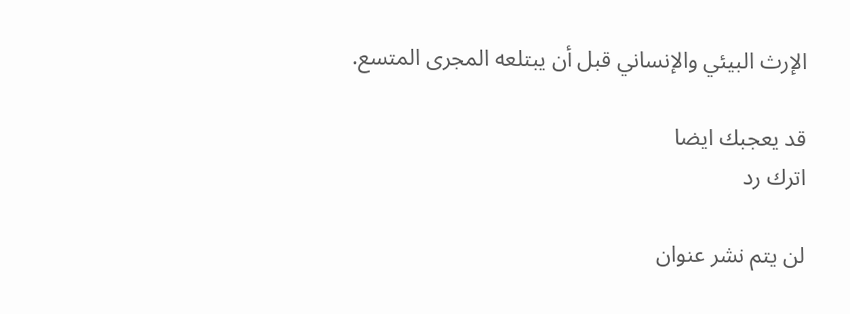الإرث البيئي والإنساني قبل أن يبتلعه المجرى المتسع.

قد يعجبك ايضا
اترك رد

لن يتم نشر عنوان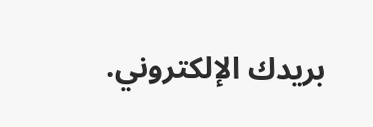بريدك الإلكتروني.